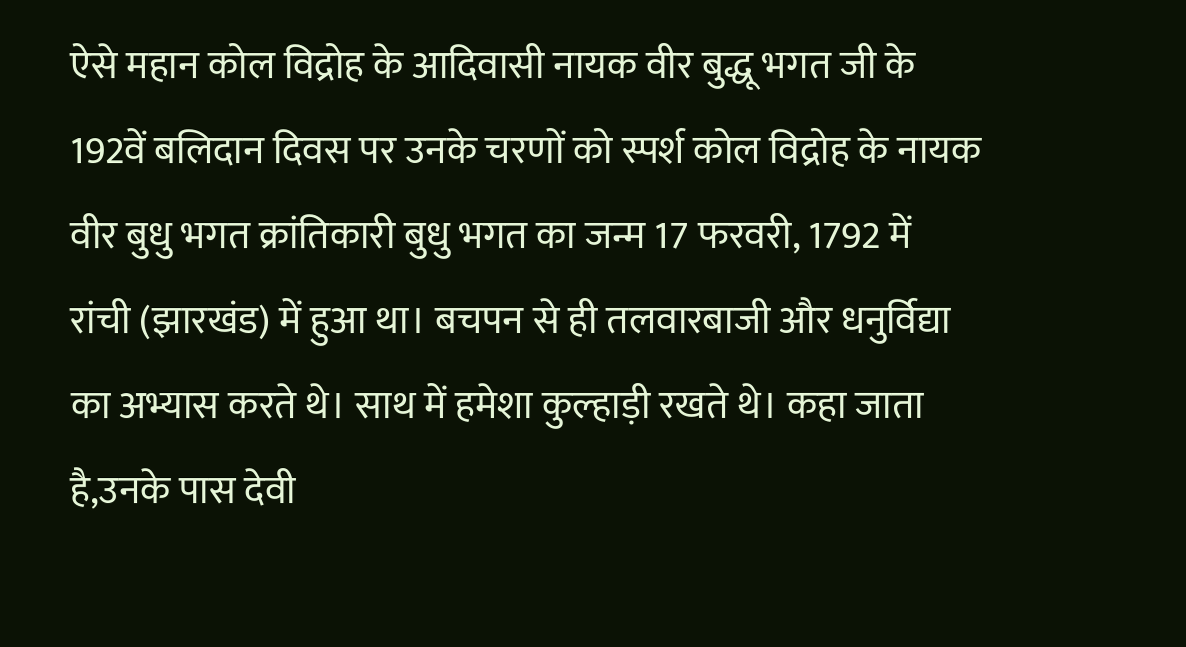ऐसे महान कोल विद्रोह के आदिवासी नायक वीर बुद्धू भगत जी के 192वें बलिदान दिवस पर उनके चरणों को स्पर्श कोल विद्रोह के नायक वीर बुधु भगत क्रांतिकारी बुधु भगत का जन्म 17 फरवरी, 1792 में रांची (झारखंड) में हुआ था। बचपन से ही तलवारबाजी और धनुर्विद्या का अभ्यास करते थे। साथ में हमेशा कुल्हाड़ी रखते थे। कहा जाता है,उनके पास देवी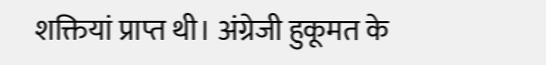शक्तियां प्राप्त थी। अंग्रेजी हुकूमत के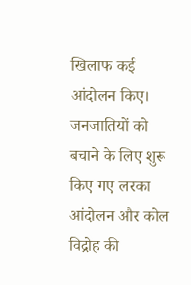खिलाफ कई आंदोलन किए। जनजातियों को बचाने के लिए शुरू किए गए लरका आंदोलन और कोल विद्रोह की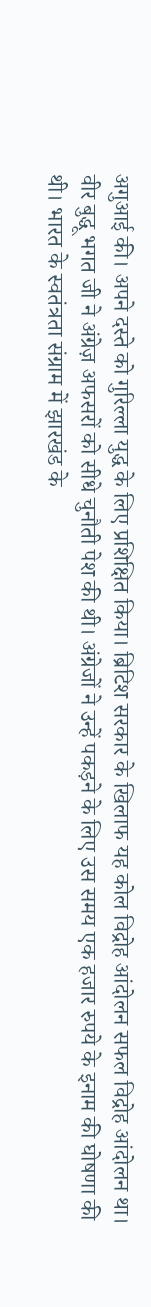अगुआई की। अपने दस्ते को गुरिल्ला युद्ध के लिए प्रशिक्षित किया। ब्रिटिश सरकार के खिलाफ यह कोल विद्रोह आंदोलन सफल विद्रोह आंदोलन था। वीर बुद्धू भगत जी ने अंग्रेज़ अफसरों को सीधे चुनौती पेश की थी। अंग्रेजों ने उन्हें पकड़ने के लिए उस समय एक हजार रुपये के इनाम की घोषणा की थी। भारत के स्वतंत्रता संग्राम में झारखंड के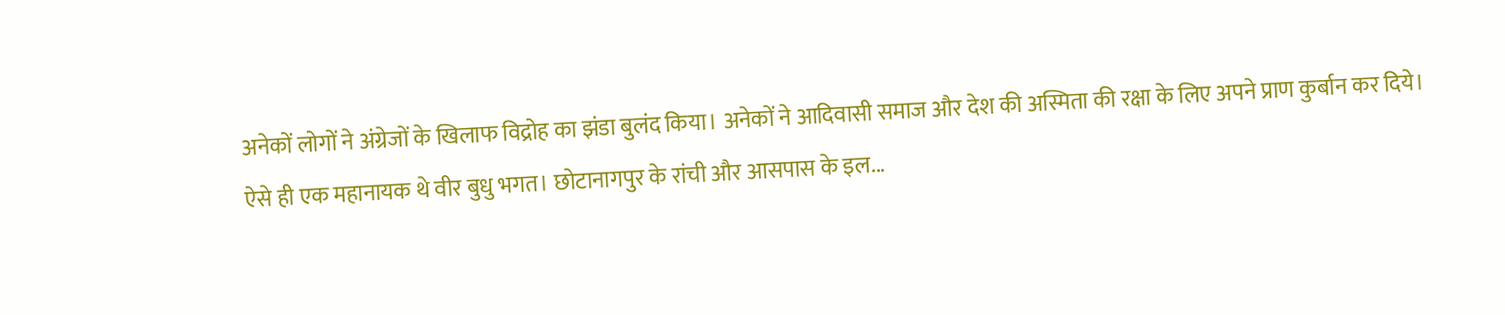अनेकों लोगों ने अंग्रेजों के खिलाफ विद्रोह का झंडा बुलंद किया। अनेकों ने आदिवासी समाज और देश की अस्मिता की रक्षा के लिए अपने प्राण कुर्बान कर दिये। ऐसे ही एक महानायक थे वीर बुधु भगत। छोटानागपुर के रांची और आसपास के इल...